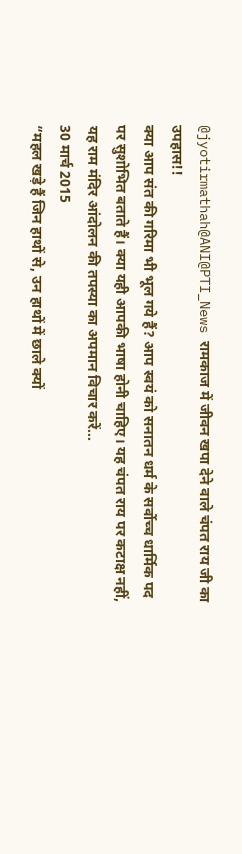@jyotirmathah@ANI@PTI_News रामकाज में जीवन खपा देने वाले चंपत राय जी का उपहास!!
क्या आप संत की गरिमा भी भूल गये हैं? आप स्वयं को सनातन धर्म के सर्वोच्च धार्मिक पद पर सुशोभित बताते हैं। क्या यही आपकी भाषा होनी चाहिए। यह चंपत राय पर कटाक्ष नहीं, यह राम मंदिर आंदोलन की तपस्या का अपमान विचार करें...
30 मार्च 2015
“महल खड़े हैं जिन हाथों से, उन हाथों में छाले क्यों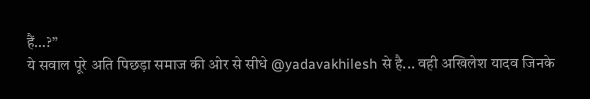हैं…?”
ये सवाल पूरे अति पिछड़ा समाज की ओर से सीधे @yadavakhilesh से है... वही अखिलेश यादव जिनके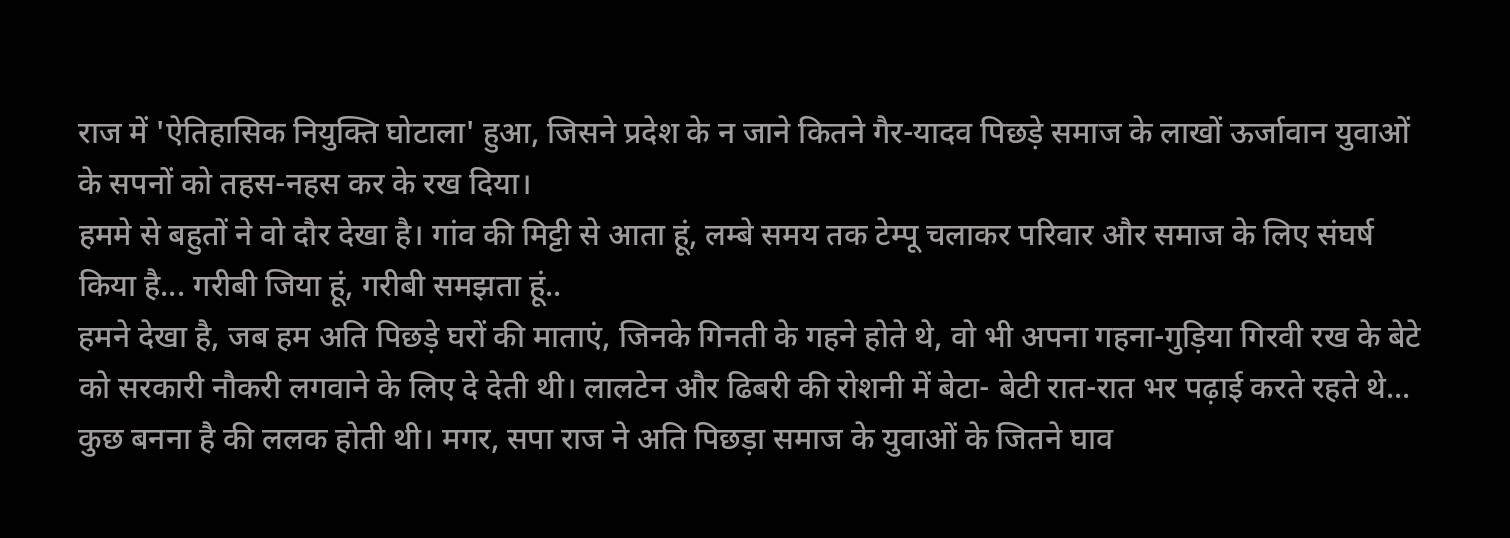राज में 'ऐतिहासिक नियुक्ति घोटाला' हुआ, जिसने प्रदेश के न जाने कितने गैर-यादव पिछड़े समाज के लाखों ऊर्जावान युवाओं के सपनों को तहस-नहस कर के रख दिया।
हममे से बहुतों ने वो दौर देखा है। गांव की मिट्टी से आता हूं, लम्बे समय तक टेम्पू चलाकर परिवार और समाज के लिए संघर्ष किया है... गरीबी जिया हूं, गरीबी समझता हूं..
हमने देखा है, जब हम अति पिछड़े घरों की माताएं, जिनके गिनती के गहने होते थे, वो भी अपना गहना-गुड़िया गिरवी रख के बेटे को सरकारी नौकरी लगवाने के लिए दे देती थी। लालटेन और ढिबरी की रोशनी में बेटा- बेटी रात-रात भर पढ़ाई करते रहते थे... कुछ बनना है की ललक होती थी। मगर, सपा राज ने अति पिछड़ा समाज के युवाओं के जितने घाव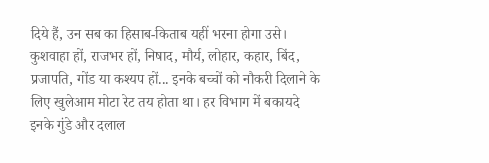दिये हैं, उन सब का हिसाब-किताब यहीं भरना होगा उसे।
कुशवाहा हों, राजभर हों, निषाद, मौर्य, लोहार, कहार, बिंद, प्रजापति, गोंड या कश्यप हों... इनके बच्चों को नौकरी दिलाने के लिए खुलेआम मोटा रेट तय होता था। हर विभाग में बकायदे इनके गुंडे और दलाल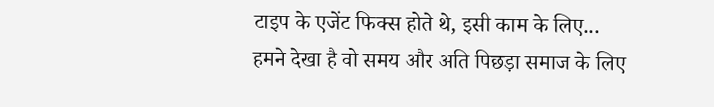टाइप के एजेंट फिक्स होते थे, इसी काम के लिए...
हमने देखा है वो समय और अति पिछड़ा समाज के लिए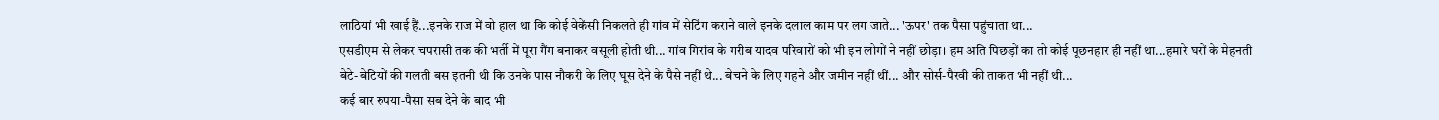लाठियां भी खाई हैं...इनके राज में वो हाल था कि कोई वेकेंसी निकलते ही गांव में सेटिंग कराने वाले इनके दलाल काम पर लग जाते... 'ऊपर' तक पैसा पहुंचाता था...
एसडीएम से लेकर चपरासी तक की भर्ती में पूरा गैंग बनाकर वसूली होती थी... गांव गिरांव के गरीब यादव परिवारों को भी इन लोगों ने नहीं छोड़ा। हम अति पिछड़ों का तो कोई पूछनहार ही नहीं था...हमारे घरों के मेहनती बेटे-बेटियों की गलती बस इतनी थी कि उनके पास नौकरी के लिए घूस देने के पैसे नहीं थे... बेचने के लिए गहने और जमीन नहीं थीं... और सोर्स-पैरवी की ताकत भी नहीं थी...
कई बार रुपया-पैसा सब देने के बाद भी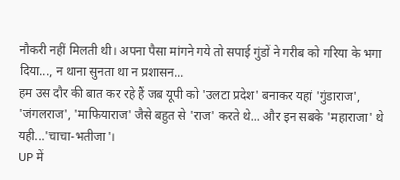नौकरी नहीं मिलती थी। अपना पैसा मांगने गये तो सपाई गुंडों ने गरीब को गरिया के भगा दिया..., न थाना सुनता था न प्रशासन...
हम उस दौर की बात कर रहे हैं जब यूपी को 'उलटा प्रदेश' बनाकर यहां 'गुंडाराज', 'जंगलराज', 'माफियाराज' जैसे बहुत से 'राज' करते थे... और इन सबके 'महाराजा' थे यही...'चाचा-भतीजा'।
UP में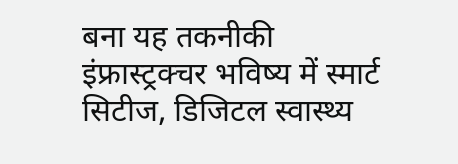बना यह तकनीकी इंफ्रास्ट्रक्चर भविष्य में स्मार्ट सिटीज, डिजिटल स्वास्थ्य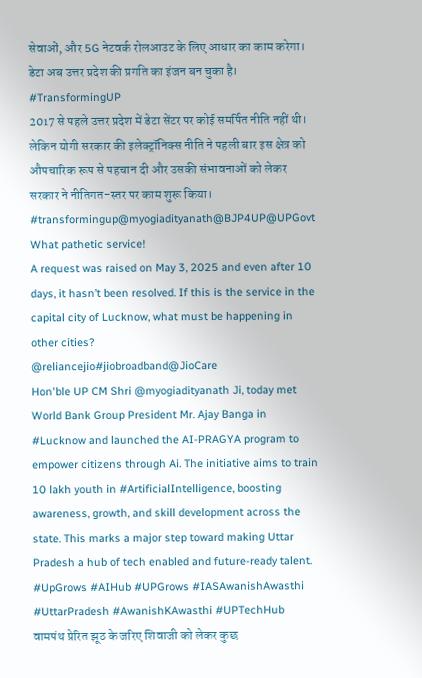सेवाओं, और 5G नेटवर्क रोलआउट के लिए आधार का काम करेगा। डेटा अब उत्तर प्रदेश की प्रगति का इंजन बन चुका है।
#TransformingUP
2017 से पहले उत्तर प्रदेश में डेटा सेंटर पर कोई समर्पित नीति नहीं थी। लेकिन योगी सरकार की इलेक्ट्रॉनिक्स नीति ने पहली बार इस क्षेत्र को औपचारिक रूप से पहचान दी और उसकी संभावनाओं को लेकर सरकार ने नीतिगत-स्तर पर काम शुरू किया।
#transformingup@myogiadityanath@BJP4UP@UPGovt
What pathetic service!
A request was raised on May 3, 2025 and even after 10 days, it hasn’t been resolved. If this is the service in the capital city of Lucknow, what must be happening in other cities?
@reliancejio#jiobroadband@JioCare
Hon'ble UP CM Shri @myogiadityanath Ji, today met World Bank Group President Mr. Ajay Banga in #Lucknow and launched the AI-PRAGYA program to empower citizens through Ai. The initiative aims to train 10 lakh youth in #ArtificialIntelligence, boosting awareness, growth, and skill development across the state. This marks a major step toward making Uttar Pradesh a hub of tech enabled and future-ready talent.
#UpGrows #AIHub #UPGrows #IASAwanishAwasthi #UttarPradesh #AwanishKAwasthi #UPTechHub
वामपंथ प्रेरित झूठ के जरिए शिवाजी को लेकर कुछ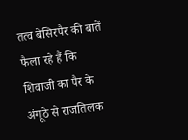तत्व बेसिरपैर की बातें फैला रहे हैं कि शिवाजी का पैर के अंगूठे से राजतिलक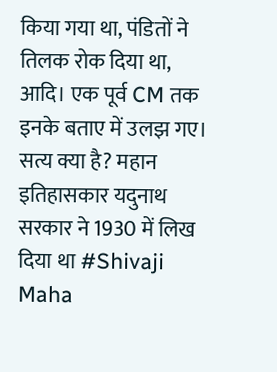किया गया था, पंडितों ने तिलक रोक दिया था, आदि। एक पूर्व CM तक इनके बताए में उलझ गए। सत्य क्या है? महान इतिहासकार यदुनाथ सरकार ने 1930 में लिख दिया था #Shivaji
Maha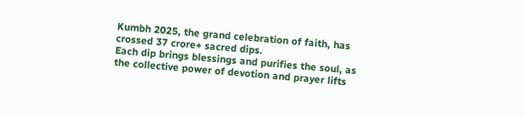Kumbh 2025, the grand celebration of faith, has crossed 37 crore+ sacred dips.
Each dip brings blessings and purifies the soul, as the collective power of devotion and prayer lifts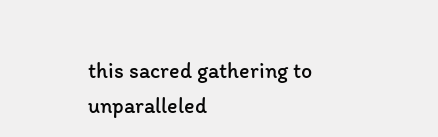this sacred gathering to unparalleled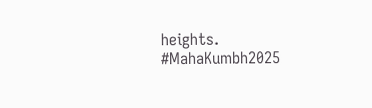heights.
#MahaKumbh2025